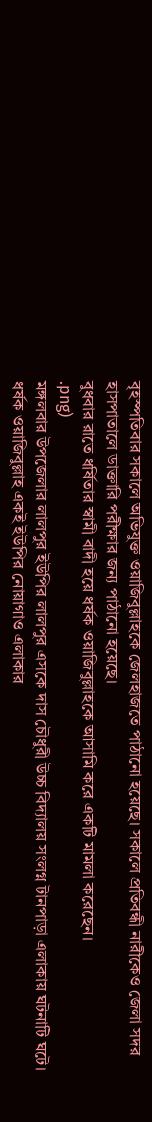বৃহস্পতিবার সকালে অভিযুক্ত ওয়াজিবুল্লাহকে জেলহাজতে পাঠানো হয়েছে। সকালে প্রতিবন্ধী নারীকেও জেলা সদর হাসপাতালে ডাক্তারি পরীক্ষার জন্য পাঠানো হয়েছে।
বুধবার রাতে ধর্ষিতার স্বামী বাদী হয়ে ধর্ষক ওয়াজিবুল্লাহকে আসামি করে একটি মামলা করেছেন।
.png)
মঙ্গলবার উপজেলার লালপুর ইউপির লালপুর এসকে দাস চৌধুরী উচ্চ বিদ্যালয় সংলগ্ন টানপাড়া এলাকায় ঘটনাটি ঘটে।
ধর্ষক ওয়াজিবুল্লাহ একই ইউপির নোয়াগাও এলাকার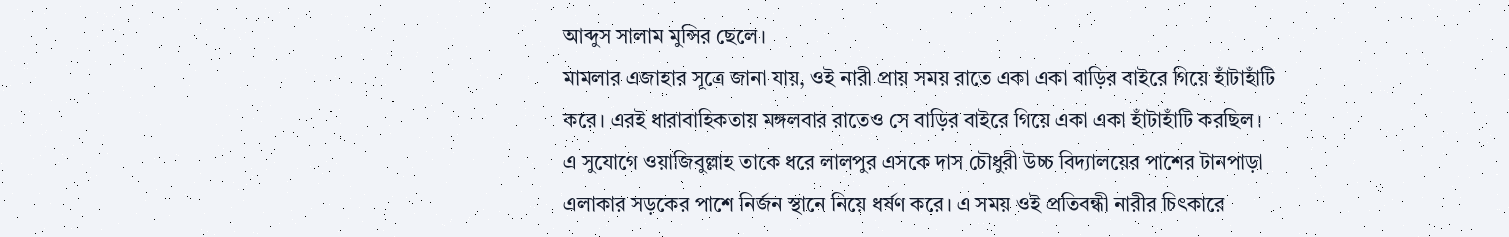আব্দুস সালাম মুন্সির ছেলে।
মামলার এজাহার সূত্রে জানা যায়, ওই নারী প্রায় সময় রাতে একা একা বাড়ির বাইরে গিয়ে হাঁটাহাঁটি করে। এরই ধারাবাহিকতায় মঙ্গলবার রাতেও সে বাড়ির বাইরে গিয়ে একা একা হাঁটাহাঁটি করছিল। এ সুযোগে ওয়াজিবুল্লাহ তাকে ধরে লালপুর এসকে দাস চৌধুরী উচ্চ বিদ্যালয়ের পাশের টানপাড়া এলাকার সড়কের পাশে নির্জন স্থানে নিয়ে ধর্ষণ করে। এ সময় ওই প্রতিবন্ধী নারীর চিৎকারে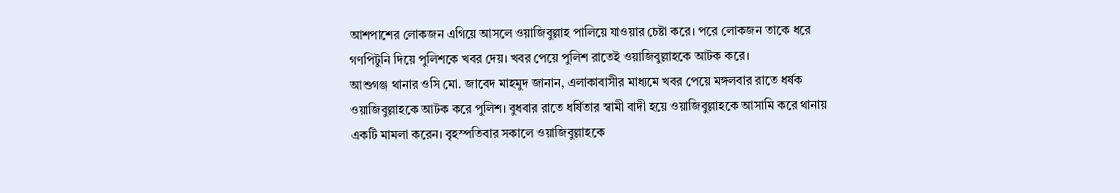আশপাশের লোকজন এগিয়ে আসলে ওয়াজিবুল্লাহ পালিয়ে যাওয়ার চেষ্টা করে। পরে লোকজন তাকে ধরে গণপিটুনি দিয়ে পুলিশকে খবর দেয়। খবর পেয়ে পুলিশ রাতেই ওয়াজিবুল্লাহকে আটক করে।
আশুগঞ্জ থানার ওসি মো. জাবেদ মাহমুদ জানান, এলাকাবাসীর মাধ্যমে খবর পেয়ে মঙ্গলবার রাতে ধর্ষক ওয়াজিবুল্লাহকে আটক করে পুলিশ। বুধবার রাতে ধর্ষিতার স্বামী বাদী হয়ে ওয়াজিবুল্লাহকে আসামি করে থানায় একটি মামলা করেন। বৃহস্পতিবার সকালে ওয়াজিবুল্লাহকে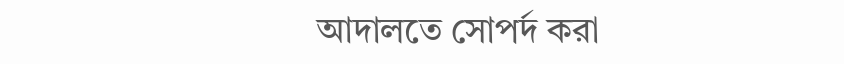আদালতে সোপর্দ করা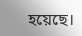হয়েছে।